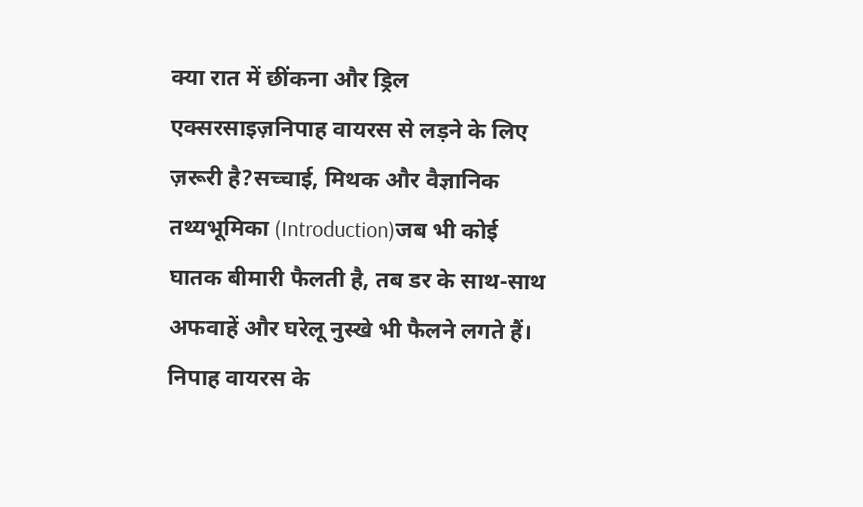क्या रात में छींकना और ड्रिल एक्सरसाइज़निपाह वायरस से लड़ने के लिए ज़रूरी है?सच्चाई, मिथक और वैज्ञानिक तथ्यभूमिका (Introduction)जब भी कोई घातक बीमारी फैलती है, तब डर के साथ-साथ अफवाहें और घरेलू नुस्खे भी फैलने लगते हैं। निपाह वायरस के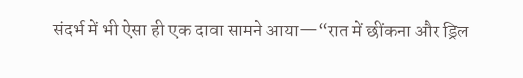संदर्भ में भी ऐसा ही एक दावा सामने आया—“रात में छींकना और ड्रिल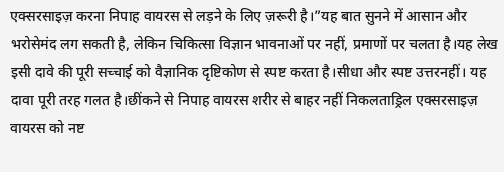एक्सरसाइज़ करना निपाह वायरस से लड़ने के लिए ज़रूरी है।”यह बात सुनने में आसान और भरोसेमंद लग सकती है, लेकिन चिकित्सा विज्ञान भावनाओं पर नहीं, प्रमाणों पर चलता है।यह लेख इसी दावे की पूरी सच्चाई को वैज्ञानिक दृष्टिकोण से स्पष्ट करता है।सीधा और स्पष्ट उत्तरनहीं। यह दावा पूरी तरह गलत है।छींकने से निपाह वायरस शरीर से बाहर नहीं निकलताड्रिल एक्सरसाइज़ वायरस को नष्ट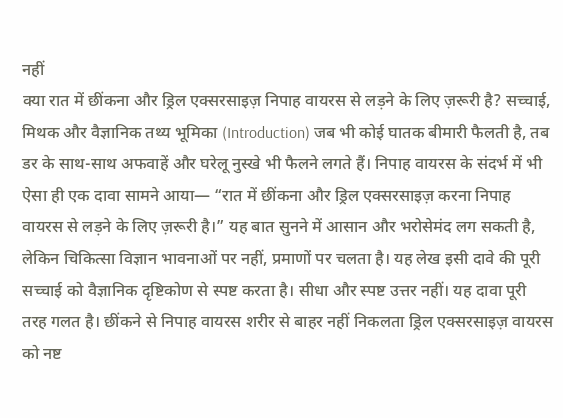नहीं
क्या रात में छींकना और ड्रिल एक्सरसाइज़ निपाह वायरस से लड़ने के लिए ज़रूरी है? सच्चाई, मिथक और वैज्ञानिक तथ्य भूमिका (Introduction) जब भी कोई घातक बीमारी फैलती है, तब डर के साथ-साथ अफवाहें और घरेलू नुस्खे भी फैलने लगते हैं। निपाह वायरस के संदर्भ में भी ऐसा ही एक दावा सामने आया— “रात में छींकना और ड्रिल एक्सरसाइज़ करना निपाह वायरस से लड़ने के लिए ज़रूरी है।” यह बात सुनने में आसान और भरोसेमंद लग सकती है, लेकिन चिकित्सा विज्ञान भावनाओं पर नहीं, प्रमाणों पर चलता है। यह लेख इसी दावे की पूरी सच्चाई को वैज्ञानिक दृष्टिकोण से स्पष्ट करता है। सीधा और स्पष्ट उत्तर नहीं। यह दावा पूरी तरह गलत है। छींकने से निपाह वायरस शरीर से बाहर नहीं निकलता ड्रिल एक्सरसाइज़ वायरस को नष्ट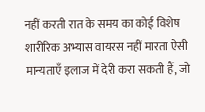नहीं करती रात के समय का कोई विशेष शारीरिक अभ्यास वायरस नहीं मारता ऐसी मान्यताएँ इलाज में देरी करा सकती हैं, जो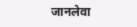जानलेवा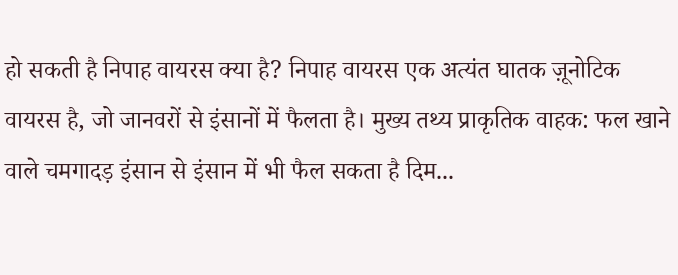हो सकती है निपाह वायरस क्या है? निपाह वायरस एक अत्यंत घातक ज़ूनोटिक वायरस है, जो जानवरों से इंसानों में फैलता है। मुख्य तथ्य प्राकृतिक वाहक: फल खाने वाले चमगादड़ इंसान से इंसान में भी फैल सकता है दिम...